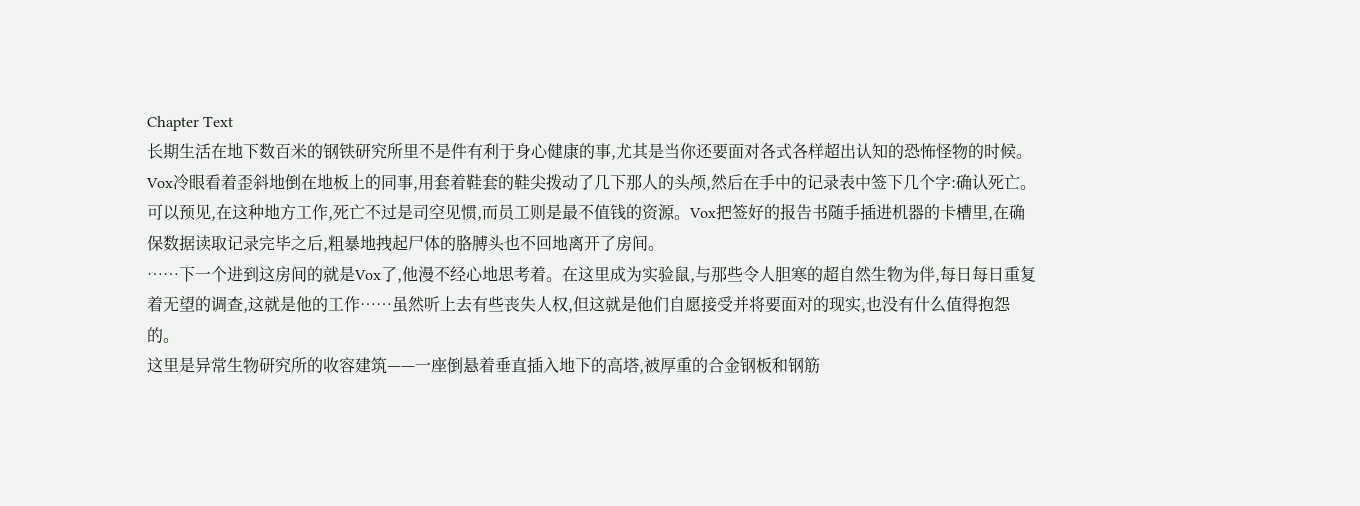Chapter Text
长期生活在地下数百米的钢铁研究所里不是件有利于身心健康的事,尤其是当你还要面对各式各样超出认知的恐怖怪物的时候。
Vox冷眼看着歪斜地倒在地板上的同事,用套着鞋套的鞋尖拨动了几下那人的头颅,然后在手中的记录表中签下几个字:确认死亡。
可以预见,在这种地方工作,死亡不过是司空见惯,而员工则是最不值钱的资源。Vox把签好的报告书随手插进机器的卡槽里,在确保数据读取记录完毕之后,粗暴地拽起尸体的胳膊头也不回地离开了房间。
……下一个进到这房间的就是Vox了,他漫不经心地思考着。在这里成为实验鼠,与那些令人胆寒的超自然生物为伴,每日每日重复着无望的调查,这就是他的工作……虽然听上去有些丧失人权,但这就是他们自愿接受并将要面对的现实,也没有什么值得抱怨的。
这里是异常生物研究所的收容建筑——一座倒悬着垂直插入地下的高塔,被厚重的合金钢板和钢筋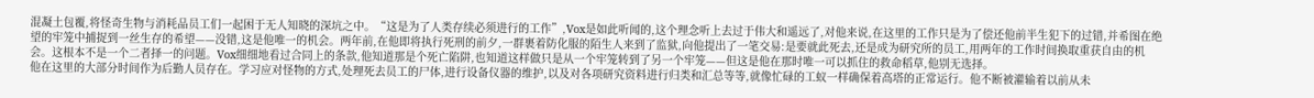混凝土包覆,将怪奇生物与消耗品员工们一起困于无人知晓的深坑之中。“这是为了人类存续必须进行的工作”,Vox是如此听闻的,这个理念听上去过于伟大和遥远了,对他来说,在这里的工作只是为了偿还他前半生犯下的过错,并希图在绝望的牢笼中捕捉到一丝生存的希望——没错,这是他唯一的机会。两年前,在他即将执行死刑的前夕,一群裹着防化服的陌生人来到了监狱,向他提出了一笔交易:是要就此死去,还是成为研究所的员工,用两年的工作时间换取重获自由的机会。这根本不是一个二者择一的问题。Vox细细地看过合同上的条款,他知道那是个死亡陷阱,也知道这样做只是从一个牢笼转到了另一个牢笼——但这是他在那时唯一可以抓住的救命稻草,他别无选择。
他在这里的大部分时间作为后勤人员存在。学习应对怪物的方式,处理死去员工的尸体,进行设备仪器的维护,以及对各项研究资料进行归类和汇总等等,就像忙碌的工蚁一样确保着高塔的正常运行。他不断被灌输着以前从未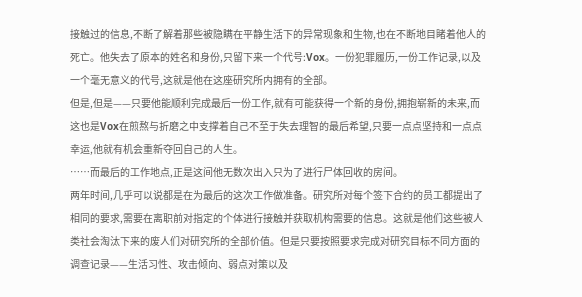接触过的信息,不断了解着那些被隐瞒在平静生活下的异常现象和生物,也在不断地目睹着他人的死亡。他失去了原本的姓名和身份,只留下来一个代号:Vox。一份犯罪履历,一份工作记录,以及一个毫无意义的代号,这就是他在这座研究所内拥有的全部。
但是,但是——只要他能顺利完成最后一份工作,就有可能获得一个新的身份,拥抱崭新的未来,而这也是Vox在煎熬与折磨之中支撑着自己不至于失去理智的最后希望,只要一点点坚持和一点点幸运,他就有机会重新夺回自己的人生。
……而最后的工作地点,正是这间他无数次出入只为了进行尸体回收的房间。
两年时间,几乎可以说都是在为最后的这次工作做准备。研究所对每个签下合约的员工都提出了相同的要求,需要在离职前对指定的个体进行接触并获取机构需要的信息。这就是他们这些被人类社会淘汰下来的废人们对研究所的全部价值。但是只要按照要求完成对研究目标不同方面的调查记录——生活习性、攻击倾向、弱点对策以及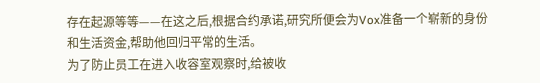存在起源等等——在这之后,根据合约承诺,研究所便会为Vox准备一个崭新的身份和生活资金,帮助他回归平常的生活。
为了防止员工在进入收容室观察时,给被收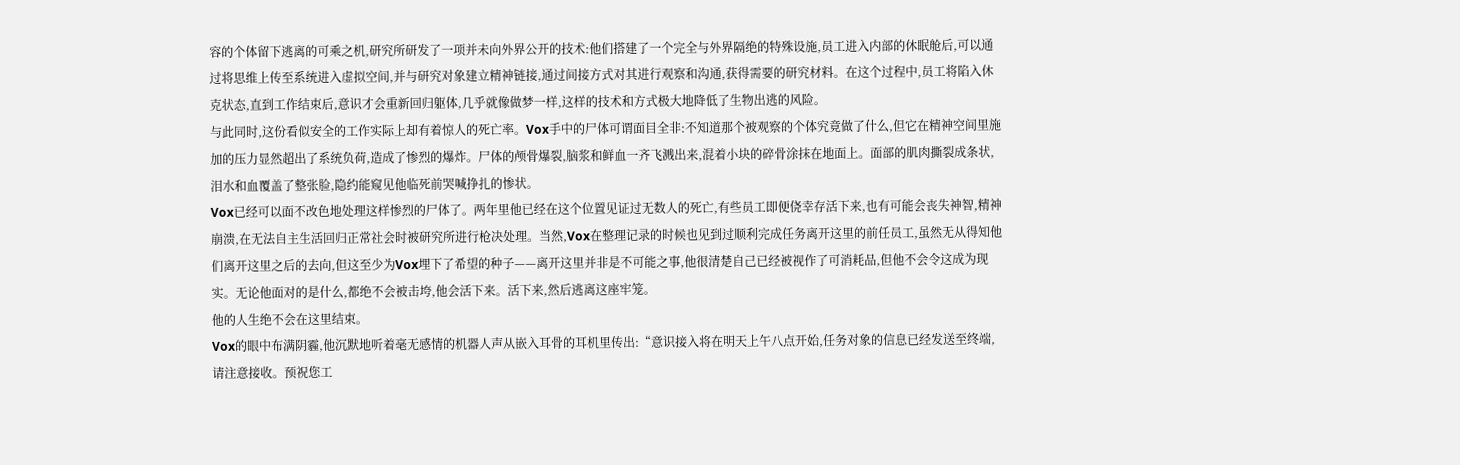容的个体留下逃离的可乘之机,研究所研发了一项并未向外界公开的技术:他们搭建了一个完全与外界隔绝的特殊设施,员工进入内部的休眠舱后,可以通过将思维上传至系统进入虚拟空间,并与研究对象建立精神链接,通过间接方式对其进行观察和沟通,获得需要的研究材料。在这个过程中,员工将陷入休克状态,直到工作结束后,意识才会重新回归躯体,几乎就像做梦一样,这样的技术和方式极大地降低了生物出逃的风险。
与此同时,这份看似安全的工作实际上却有着惊人的死亡率。Vox手中的尸体可谓面目全非:不知道那个被观察的个体究竟做了什么,但它在精神空间里施加的压力显然超出了系统负荷,造成了惨烈的爆炸。尸体的颅骨爆裂,脑浆和鲜血一齐飞溅出来,混着小块的碎骨涂抹在地面上。面部的肌肉撕裂成条状,泪水和血覆盖了整张脸,隐约能窥见他临死前哭喊挣扎的惨状。
Vox已经可以面不改色地处理这样惨烈的尸体了。两年里他已经在这个位置见证过无数人的死亡,有些员工即便侥幸存活下来,也有可能会丧失神智,精神崩溃,在无法自主生活回归正常社会时被研究所进行枪决处理。当然,Vox在整理记录的时候也见到过顺利完成任务离开这里的前任员工,虽然无从得知他们离开这里之后的去向,但这至少为Vox埋下了希望的种子——离开这里并非是不可能之事,他很清楚自己已经被视作了可消耗品,但他不会令这成为现实。无论他面对的是什么,都绝不会被击垮,他会活下来。活下来,然后逃离这座牢笼。
他的人生绝不会在这里结束。
Vox的眼中布满阴霾,他沉默地听着毫无感情的机器人声从嵌入耳骨的耳机里传出:“意识接入将在明天上午八点开始,任务对象的信息已经发送至终端,请注意接收。预祝您工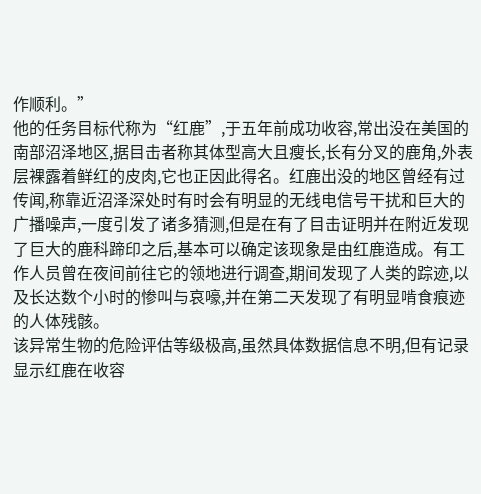作顺利。”
他的任务目标代称为“红鹿”,于五年前成功收容,常出没在美国的南部沼泽地区,据目击者称其体型高大且瘦长,长有分叉的鹿角,外表层裸露着鲜红的皮肉,它也正因此得名。红鹿出没的地区曾经有过传闻,称靠近沼泽深处时有时会有明显的无线电信号干扰和巨大的广播噪声,一度引发了诸多猜测,但是在有了目击证明并在附近发现了巨大的鹿科蹄印之后,基本可以确定该现象是由红鹿造成。有工作人员曾在夜间前往它的领地进行调查,期间发现了人类的踪迹,以及长达数个小时的惨叫与哀嚎,并在第二天发现了有明显啃食痕迹的人体残骸。
该异常生物的危险评估等级极高,虽然具体数据信息不明,但有记录显示红鹿在收容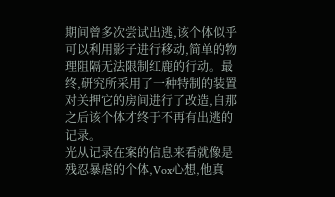期间曾多次尝试出逃,该个体似乎可以利用影子进行移动,简单的物理阻隔无法限制红鹿的行动。最终,研究所采用了一种特制的装置对关押它的房间进行了改造,自那之后该个体才终于不再有出逃的记录。
光从记录在案的信息来看就像是残忍暴虐的个体,Vox心想,他真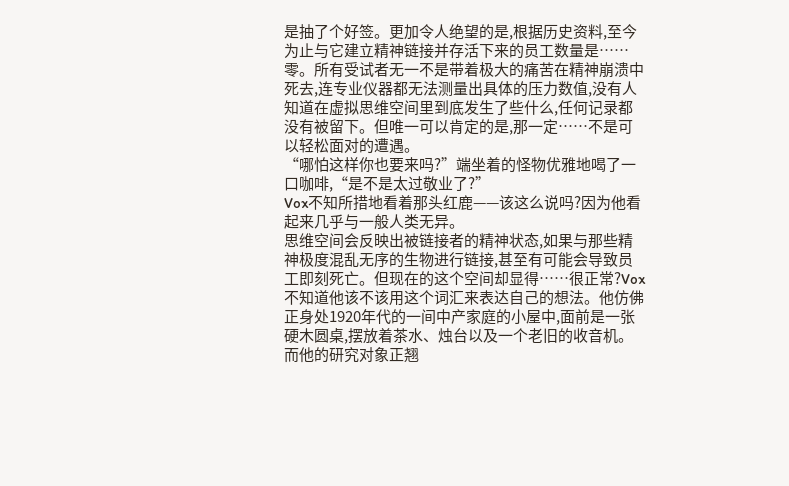是抽了个好签。更加令人绝望的是,根据历史资料,至今为止与它建立精神链接并存活下来的员工数量是……零。所有受试者无一不是带着极大的痛苦在精神崩溃中死去,连专业仪器都无法测量出具体的压力数值,没有人知道在虚拟思维空间里到底发生了些什么,任何记录都没有被留下。但唯一可以肯定的是,那一定……不是可以轻松面对的遭遇。
“哪怕这样你也要来吗?”端坐着的怪物优雅地喝了一口咖啡,“是不是太过敬业了?”
Vox不知所措地看着那头红鹿——该这么说吗?因为他看起来几乎与一般人类无异。
思维空间会反映出被链接者的精神状态,如果与那些精神极度混乱无序的生物进行链接,甚至有可能会导致员工即刻死亡。但现在的这个空间却显得……很正常?Vox不知道他该不该用这个词汇来表达自己的想法。他仿佛正身处1920年代的一间中产家庭的小屋中,面前是一张硬木圆桌,摆放着茶水、烛台以及一个老旧的收音机。
而他的研究对象正翘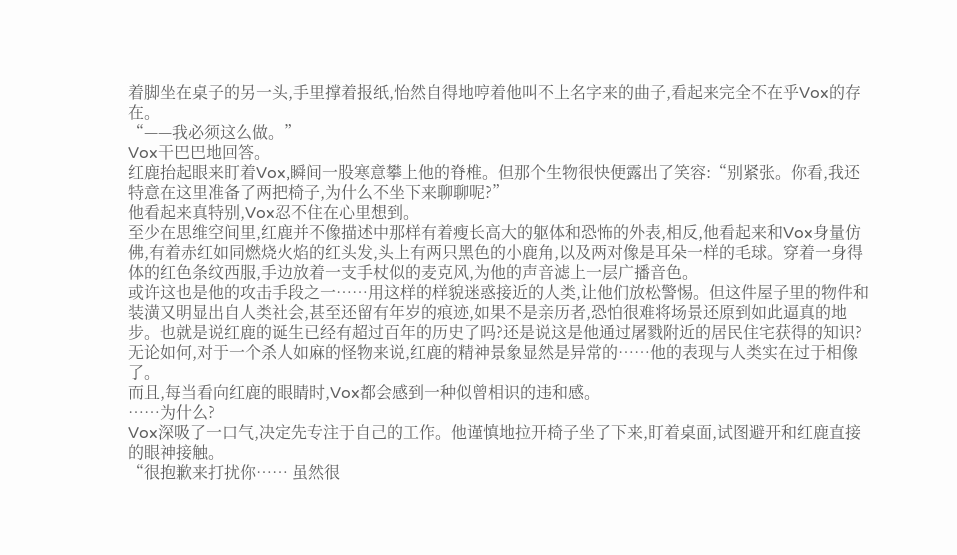着脚坐在桌子的另一头,手里撑着报纸,怡然自得地哼着他叫不上名字来的曲子,看起来完全不在乎Vox的存在。
“——我必须这么做。”
Vox干巴巴地回答。
红鹿抬起眼来盯着Vox,瞬间一股寒意攀上他的脊椎。但那个生物很快便露出了笑容:“别紧张。你看,我还特意在这里准备了两把椅子,为什么不坐下来聊聊呢?”
他看起来真特别,Vox忍不住在心里想到。
至少在思维空间里,红鹿并不像描述中那样有着瘦长高大的躯体和恐怖的外表,相反,他看起来和Vox身量仿佛,有着赤红如同燃烧火焰的红头发,头上有两只黑色的小鹿角,以及两对像是耳朵一样的毛球。穿着一身得体的红色条纹西服,手边放着一支手杖似的麦克风,为他的声音滤上一层广播音色。
或许这也是他的攻击手段之一……用这样的样貌迷惑接近的人类,让他们放松警惕。但这件屋子里的物件和装潢又明显出自人类社会,甚至还留有年岁的痕迹,如果不是亲历者,恐怕很难将场景还原到如此逼真的地步。也就是说红鹿的诞生已经有超过百年的历史了吗?还是说这是他通过屠戮附近的居民住宅获得的知识?无论如何,对于一个杀人如麻的怪物来说,红鹿的精神景象显然是异常的……他的表现与人类实在过于相像了。
而且,每当看向红鹿的眼睛时,Vox都会感到一种似曾相识的违和感。
……为什么?
Vox深吸了一口气,决定先专注于自己的工作。他谨慎地拉开椅子坐了下来,盯着桌面,试图避开和红鹿直接的眼神接触。
“很抱歉来打扰你…… 虽然很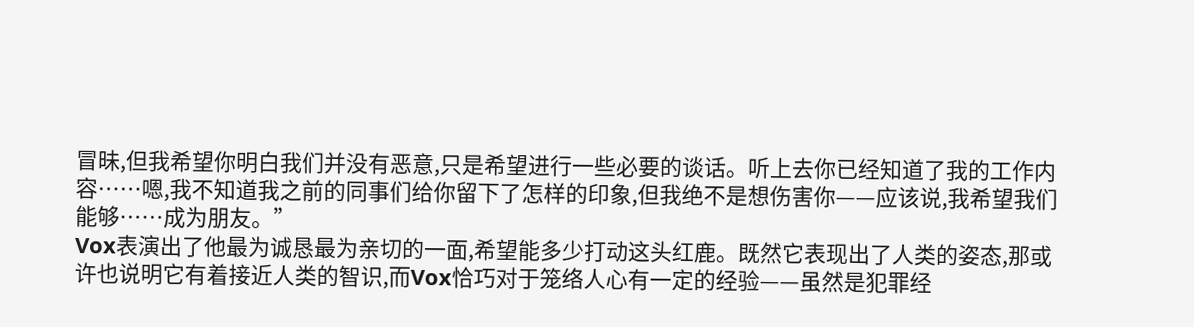冒昧,但我希望你明白我们并没有恶意,只是希望进行一些必要的谈话。听上去你已经知道了我的工作内容……嗯,我不知道我之前的同事们给你留下了怎样的印象,但我绝不是想伤害你——应该说,我希望我们能够……成为朋友。”
Vox表演出了他最为诚恳最为亲切的一面,希望能多少打动这头红鹿。既然它表现出了人类的姿态,那或许也说明它有着接近人类的智识,而Vox恰巧对于笼络人心有一定的经验——虽然是犯罪经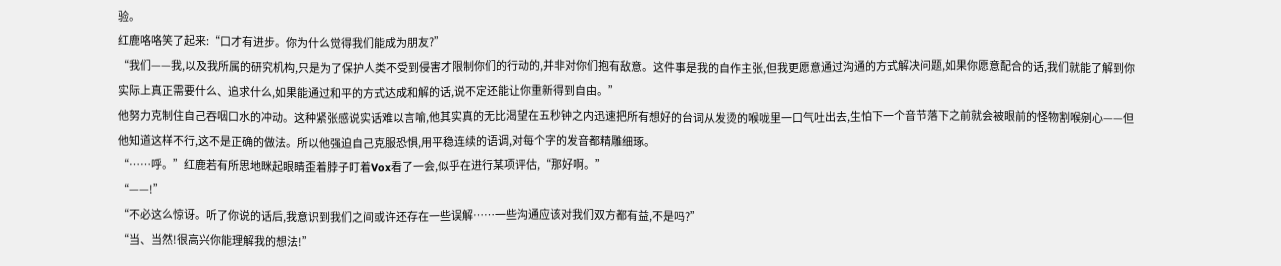验。
红鹿咯咯笑了起来:“口才有进步。你为什么觉得我们能成为朋友?”
“我们——我,以及我所属的研究机构,只是为了保护人类不受到侵害才限制你们的行动的,并非对你们抱有敌意。这件事是我的自作主张,但我更愿意通过沟通的方式解决问题,如果你愿意配合的话,我们就能了解到你实际上真正需要什么、追求什么,如果能通过和平的方式达成和解的话,说不定还能让你重新得到自由。”
他努力克制住自己吞咽口水的冲动。这种紧张感说实话难以言喻,他其实真的无比渴望在五秒钟之内迅速把所有想好的台词从发烫的喉咙里一口气吐出去,生怕下一个音节落下之前就会被眼前的怪物割喉剜心——但他知道这样不行,这不是正确的做法。所以他强迫自己克服恐惧,用平稳连续的语调,对每个字的发音都精雕细琢。
“……呼。”红鹿若有所思地眯起眼睛歪着脖子盯着Vox看了一会,似乎在进行某项评估,“那好啊。”
“——!”
“不必这么惊讶。听了你说的话后,我意识到我们之间或许还存在一些误解……一些沟通应该对我们双方都有益,不是吗?”
“当、当然!很高兴你能理解我的想法!”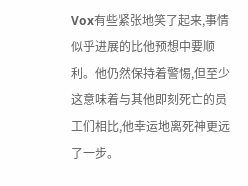Vox有些紧张地笑了起来,事情似乎进展的比他预想中要顺利。他仍然保持着警惕,但至少这意味着与其他即刻死亡的员工们相比,他幸运地离死神更远了一步。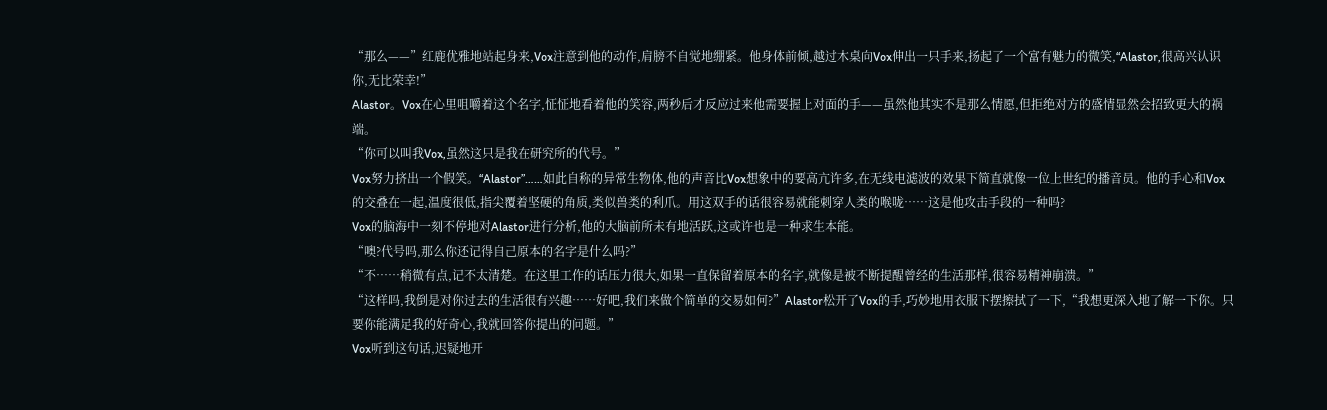“那么——”红鹿优雅地站起身来,Vox注意到他的动作,肩膀不自觉地绷紧。他身体前倾,越过木桌向Vox伸出一只手来,扬起了一个富有魅力的微笑,“Alastor,很高兴认识你,无比荣幸!”
Alastor。Vox在心里咀嚼着这个名字,怔怔地看着他的笑容,两秒后才反应过来他需要握上对面的手——虽然他其实不是那么情愿,但拒绝对方的盛情显然会招致更大的祸端。
“你可以叫我Vox,虽然这只是我在研究所的代号。”
Vox努力挤出一个假笑。“Alastor”……如此自称的异常生物体,他的声音比Vox想象中的要高亢许多,在无线电滤波的效果下简直就像一位上世纪的播音员。他的手心和Vox的交叠在一起,温度很低,指尖覆着坚硬的角质,类似兽类的利爪。用这双手的话很容易就能刺穿人类的喉咙……这是他攻击手段的一种吗?
Vox的脑海中一刻不停地对Alastor进行分析,他的大脑前所未有地活跃,这或许也是一种求生本能。
“噢?代号吗,那么你还记得自己原本的名字是什么吗?”
“不……稍微有点,记不太清楚。在这里工作的话压力很大,如果一直保留着原本的名字,就像是被不断提醒曾经的生活那样,很容易精神崩溃。”
“这样吗,我倒是对你过去的生活很有兴趣……好吧,我们来做个简单的交易如何?”Alastor松开了Vox的手,巧妙地用衣服下摆擦拭了一下,“我想更深入地了解一下你。只要你能满足我的好奇心,我就回答你提出的问题。”
Vox听到这句话,迟疑地开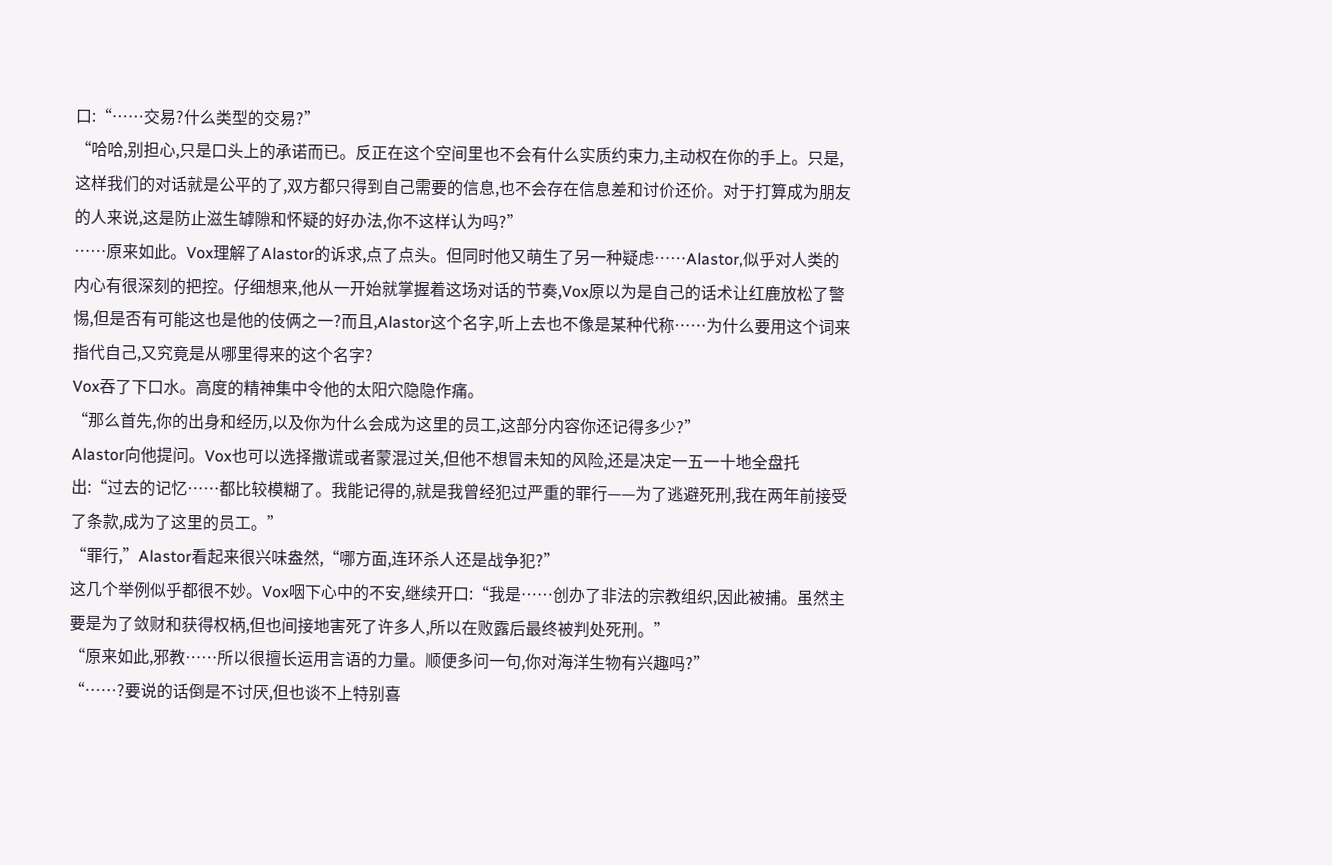口:“……交易?什么类型的交易?”
“哈哈,别担心,只是口头上的承诺而已。反正在这个空间里也不会有什么实质约束力,主动权在你的手上。只是,这样我们的对话就是公平的了,双方都只得到自己需要的信息,也不会存在信息差和讨价还价。对于打算成为朋友的人来说,这是防止滋生罅隙和怀疑的好办法,你不这样认为吗?”
……原来如此。Vox理解了Alastor的诉求,点了点头。但同时他又萌生了另一种疑虑……Alastor,似乎对人类的内心有很深刻的把控。仔细想来,他从一开始就掌握着这场对话的节奏,Vox原以为是自己的话术让红鹿放松了警惕,但是否有可能这也是他的伎俩之一?而且,Alastor这个名字,听上去也不像是某种代称……为什么要用这个词来指代自己,又究竟是从哪里得来的这个名字?
Vox吞了下口水。高度的精神集中令他的太阳穴隐隐作痛。
“那么首先,你的出身和经历,以及你为什么会成为这里的员工,这部分内容你还记得多少?”
Alastor向他提问。Vox也可以选择撒谎或者蒙混过关,但他不想冒未知的风险,还是决定一五一十地全盘托出:“过去的记忆……都比较模糊了。我能记得的,就是我曾经犯过严重的罪行——为了逃避死刑,我在两年前接受了条款,成为了这里的员工。”
“罪行,”Alastor看起来很兴味盎然,“哪方面,连环杀人还是战争犯?”
这几个举例似乎都很不妙。Vox咽下心中的不安,继续开口:“我是……创办了非法的宗教组织,因此被捕。虽然主要是为了敛财和获得权柄,但也间接地害死了许多人,所以在败露后最终被判处死刑。”
“原来如此,邪教……所以很擅长运用言语的力量。顺便多问一句,你对海洋生物有兴趣吗?”
“……?要说的话倒是不讨厌,但也谈不上特别喜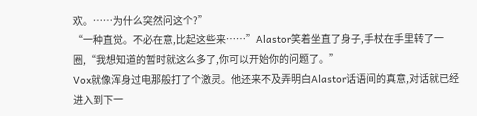欢。……为什么突然问这个?”
“一种直觉。不必在意,比起这些来……”Alastor笑着坐直了身子,手杖在手里转了一圈,“我想知道的暂时就这么多了,你可以开始你的问题了。”
Vox就像浑身过电那般打了个激灵。他还来不及弄明白Alastor话语间的真意,对话就已经进入到下一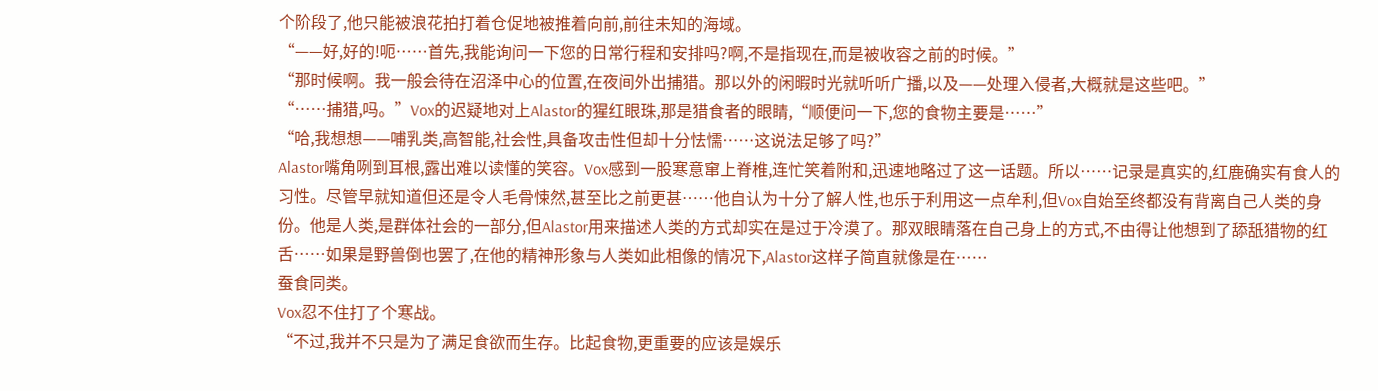个阶段了,他只能被浪花拍打着仓促地被推着向前,前往未知的海域。
“——好,好的!呃……首先,我能询问一下您的日常行程和安排吗?啊,不是指现在,而是被收容之前的时候。”
“那时候啊。我一般会待在沼泽中心的位置,在夜间外出捕猎。那以外的闲暇时光就听听广播,以及——处理入侵者,大概就是这些吧。”
“……捕猎,吗。”Vox的迟疑地对上Alastor的猩红眼珠,那是猎食者的眼睛,“顺便问一下,您的食物主要是……”
“哈,我想想——哺乳类,高智能,社会性,具备攻击性但却十分怯懦……这说法足够了吗?”
Alastor嘴角咧到耳根,露出难以读懂的笑容。Vox感到一股寒意窜上脊椎,连忙笑着附和,迅速地略过了这一话题。所以……记录是真实的,红鹿确实有食人的习性。尽管早就知道但还是令人毛骨悚然,甚至比之前更甚……他自认为十分了解人性,也乐于利用这一点牟利,但Vox自始至终都没有背离自己人类的身份。他是人类,是群体社会的一部分,但Alastor用来描述人类的方式却实在是过于冷漠了。那双眼睛落在自己身上的方式,不由得让他想到了舔舐猎物的红舌……如果是野兽倒也罢了,在他的精神形象与人类如此相像的情况下,Alastor这样子简直就像是在……
蚕食同类。
Vox忍不住打了个寒战。
“不过,我并不只是为了满足食欲而生存。比起食物,更重要的应该是娱乐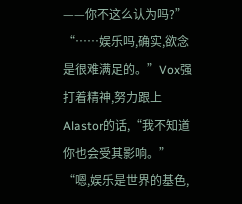——你不这么认为吗?”
“……娱乐吗,确实,欲念是很难满足的。”Vox强打着精神,努力跟上Alastor的话,“我不知道你也会受其影响。”
“嗯,娱乐是世界的基色,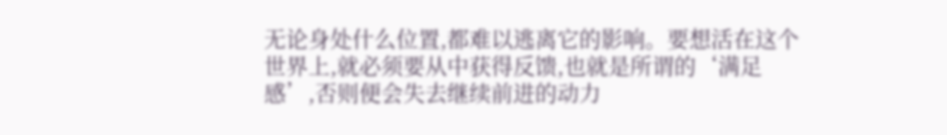无论身处什么位置,都难以逃离它的影响。要想活在这个世界上,就必须要从中获得反馈,也就是所谓的‘满足感’,否则便会失去继续前进的动力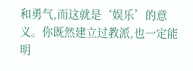和勇气,而这就是‘娱乐’的意义。你既然建立过教派,也一定能明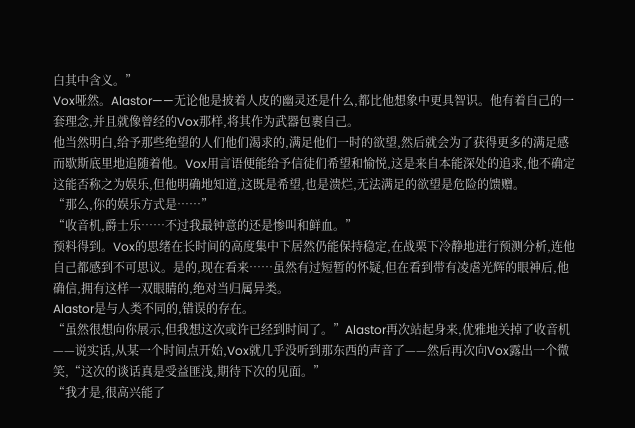白其中含义。”
Vox哑然。Alastor——无论他是披着人皮的幽灵还是什么,都比他想象中更具智识。他有着自己的一套理念,并且就像曾经的Vox那样,将其作为武器包裹自己。
他当然明白,给予那些绝望的人们他们渴求的,满足他们一时的欲望,然后就会为了获得更多的满足感而歇斯底里地追随着他。Vox用言语便能给予信徒们希望和愉悦,这是来自本能深处的追求,他不确定这能否称之为娱乐,但他明确地知道,这既是希望,也是溃烂,无法满足的欲望是危险的馈赠。
“那么,你的娱乐方式是……”
“收音机,爵士乐……不过我最钟意的还是惨叫和鲜血。”
预料得到。Vox的思绪在长时间的高度集中下居然仍能保持稳定,在战栗下冷静地进行预测分析,连他自己都感到不可思议。是的,现在看来……虽然有过短暂的怀疑,但在看到带有凌虐光辉的眼神后,他确信,拥有这样一双眼睛的,绝对当归属异类。
Alastor是与人类不同的,错误的存在。
“虽然很想向你展示,但我想这次或许已经到时间了。”Alastor再次站起身来,优雅地关掉了收音机——说实话,从某一个时间点开始,Vox就几乎没听到那东西的声音了——然后再次向Vox露出一个微笑,“这次的谈话真是受益匪浅,期待下次的见面。”
“我才是,很高兴能了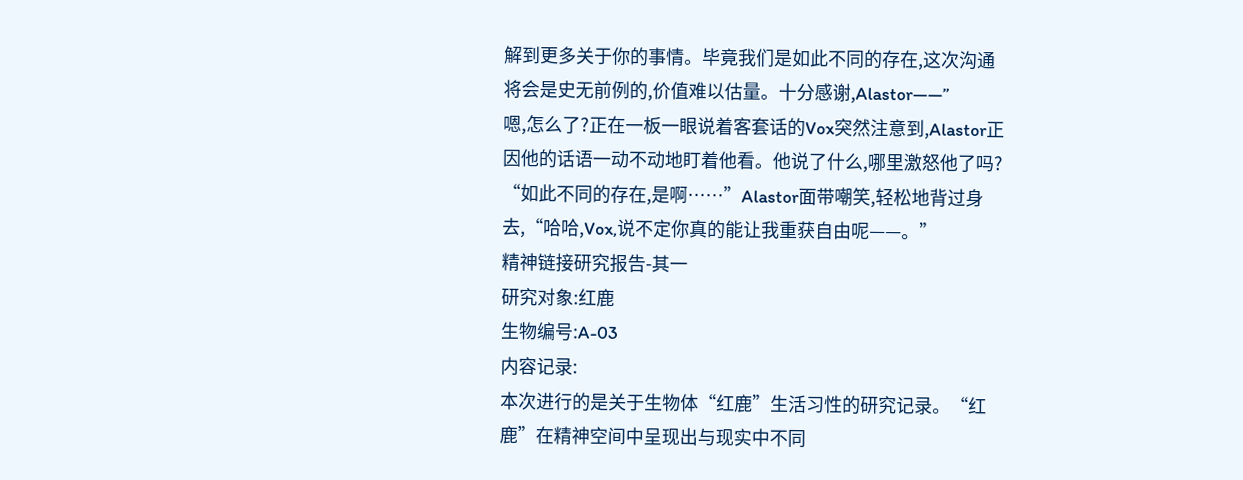解到更多关于你的事情。毕竟我们是如此不同的存在,这次沟通将会是史无前例的,价值难以估量。十分感谢,Alastor——”
嗯,怎么了?正在一板一眼说着客套话的Vox突然注意到,Alastor正因他的话语一动不动地盯着他看。他说了什么,哪里激怒他了吗?
“如此不同的存在,是啊……”Alastor面带嘲笑,轻松地背过身去,“哈哈,Vox,说不定你真的能让我重获自由呢——。”
精神链接研究报告-其一
研究对象:红鹿
生物编号:A-03
内容记录:
本次进行的是关于生物体“红鹿”生活习性的研究记录。“红鹿”在精神空间中呈现出与现实中不同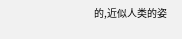的,近似人类的姿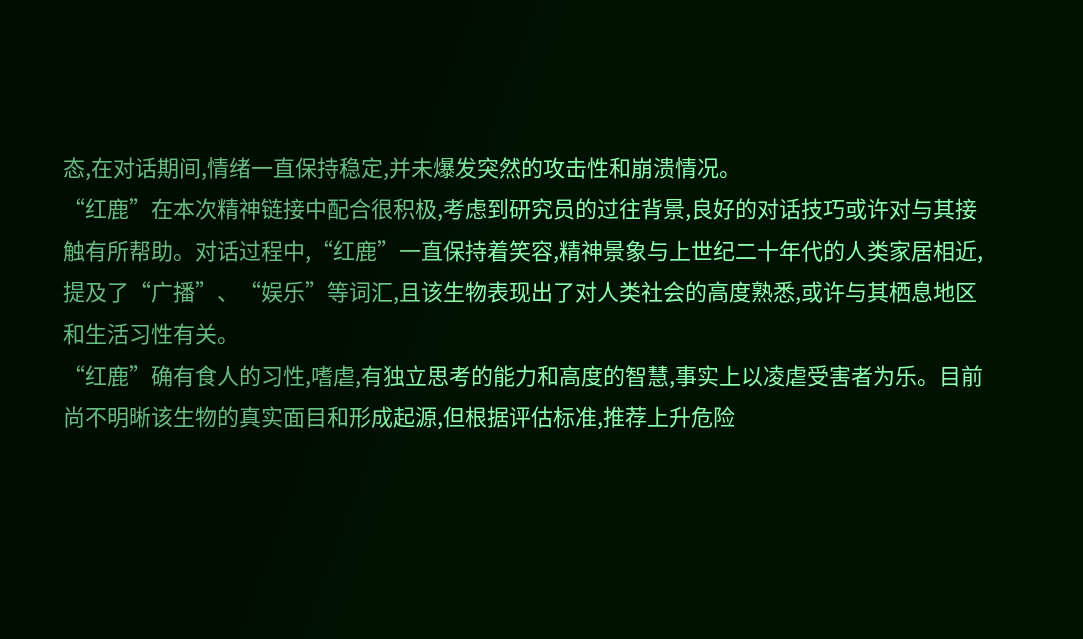态,在对话期间,情绪一直保持稳定,并未爆发突然的攻击性和崩溃情况。
“红鹿”在本次精神链接中配合很积极,考虑到研究员的过往背景,良好的对话技巧或许对与其接触有所帮助。对话过程中,“红鹿”一直保持着笑容,精神景象与上世纪二十年代的人类家居相近,提及了“广播”、“娱乐”等词汇,且该生物表现出了对人类社会的高度熟悉,或许与其栖息地区和生活习性有关。
“红鹿”确有食人的习性,嗜虐,有独立思考的能力和高度的智慧,事实上以凌虐受害者为乐。目前尚不明晰该生物的真实面目和形成起源,但根据评估标准,推荐上升危险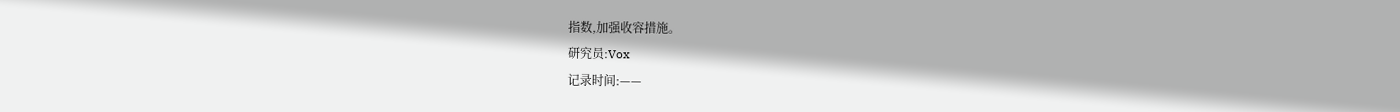指数,加强收容措施。
研究员:Vox
记录时间:——